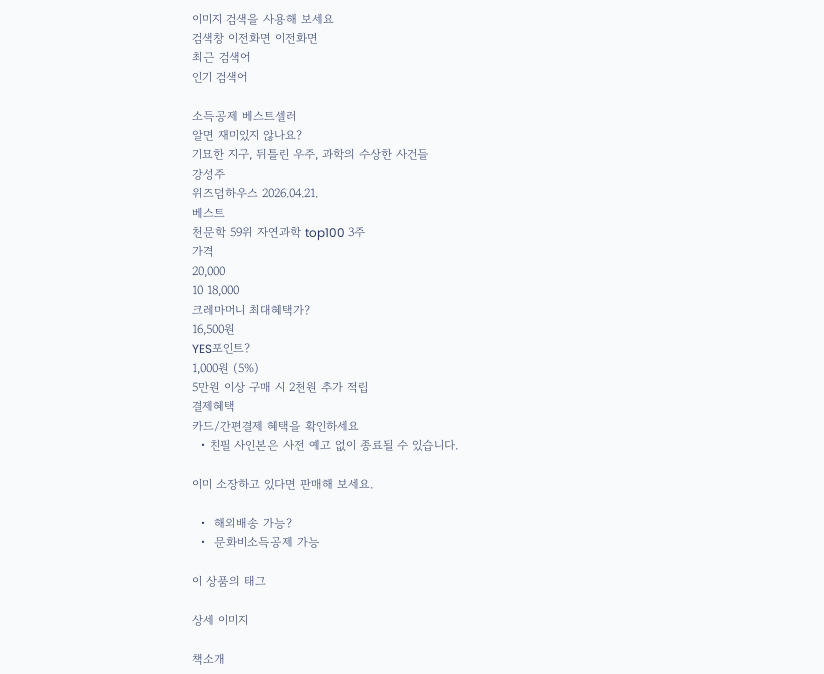이미지 검색을 사용해 보세요
검색창 이전화면 이전화면
최근 검색어
인기 검색어

소득공제 베스트셀러
알면 재미있지 않나요?
기묘한 지구, 뒤틀린 우주, 과학의 수상한 사건들
강성주
위즈덤하우스 2026.04.21.
베스트
천문학 59위 자연과학 top100 3주
가격
20,000
10 18,000
크레마머니 최대혜택가?
16,500원
YES포인트?
1,000원 (5%)
5만원 이상 구매 시 2천원 추가 적립
결제혜택
카드/간편결제 혜택을 확인하세요
  • 친필 사인본은 사전 예고 없이 종료될 수 있습니다.

이미 소장하고 있다면 판매해 보세요.

  •  해외배송 가능?
  •  문화비소득공제 가능

이 상품의 태그

상세 이미지

책소개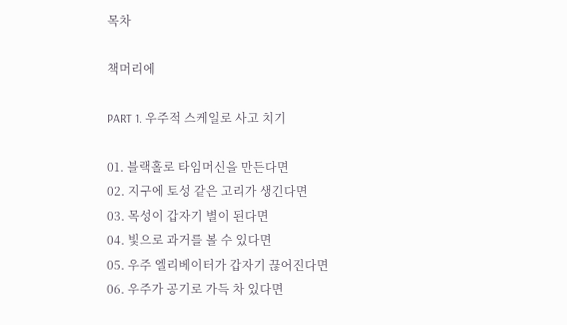목차

책머리에

PART 1. 우주적 스케일로 사고 치기

01. 블랙홀로 타임머신을 만든다면
02. 지구에 토성 같은 고리가 생긴다면
03. 목성이 갑자기 별이 된다면
04. 빛으로 과거를 볼 수 있다면
05. 우주 엘리베이터가 갑자기 끊어진다면
06. 우주가 공기로 가득 차 있다면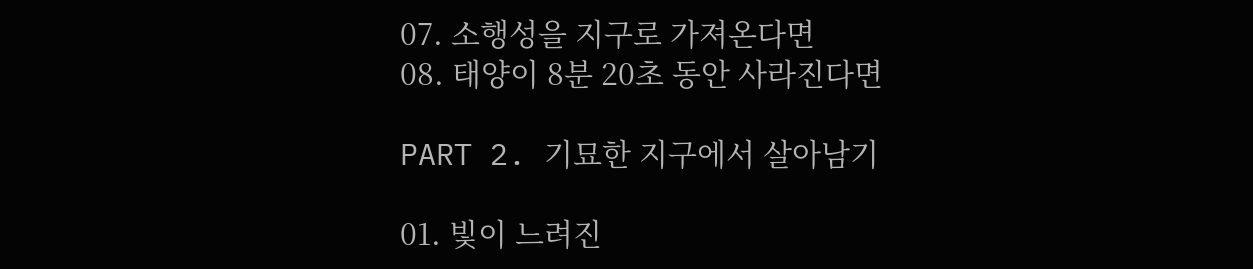07. 소행성을 지구로 가져온다면
08. 태양이 8분 20초 동안 사라진다면

PART 2. 기묘한 지구에서 살아남기

01. 빛이 느려진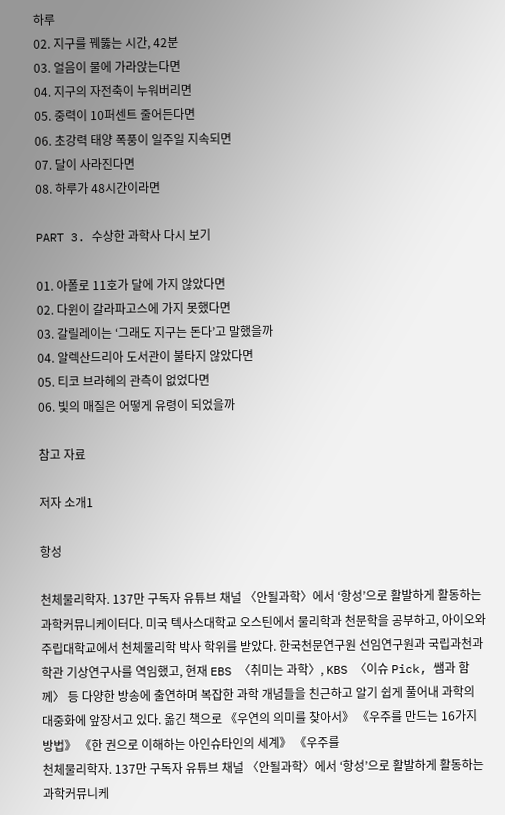하루
02. 지구를 꿰뚫는 시간, 42분
03. 얼음이 물에 가라앉는다면
04. 지구의 자전축이 누워버리면
05. 중력이 10퍼센트 줄어든다면
06. 초강력 태양 폭풍이 일주일 지속되면
07. 달이 사라진다면
08. 하루가 48시간이라면

PART 3. 수상한 과학사 다시 보기

01. 아폴로 11호가 달에 가지 않았다면
02. 다윈이 갈라파고스에 가지 못했다면
03. 갈릴레이는 ‘그래도 지구는 돈다’고 말했을까
04. 알렉산드리아 도서관이 불타지 않았다면
05. 티코 브라헤의 관측이 없었다면
06. 빛의 매질은 어떻게 유령이 되었을까

참고 자료

저자 소개1

항성

천체물리학자. 137만 구독자 유튜브 채널 〈안될과학〉에서 ‘항성’으로 활발하게 활동하는 과학커뮤니케이터다. 미국 텍사스대학교 오스틴에서 물리학과 천문학을 공부하고, 아이오와 주립대학교에서 천체물리학 박사 학위를 받았다. 한국천문연구원 선임연구원과 국립과천과학관 기상연구사를 역임했고, 현재 EBS 〈취미는 과학〉, KBS 〈이슈 Pick, 쌤과 함께〉 등 다양한 방송에 출연하며 복잡한 과학 개념들을 친근하고 알기 쉽게 풀어내 과학의 대중화에 앞장서고 있다. 옮긴 책으로 《우연의 의미를 찾아서》 《우주를 만드는 16가지 방법》 《한 권으로 이해하는 아인슈타인의 세계》 《우주를
천체물리학자. 137만 구독자 유튜브 채널 〈안될과학〉에서 ‘항성’으로 활발하게 활동하는 과학커뮤니케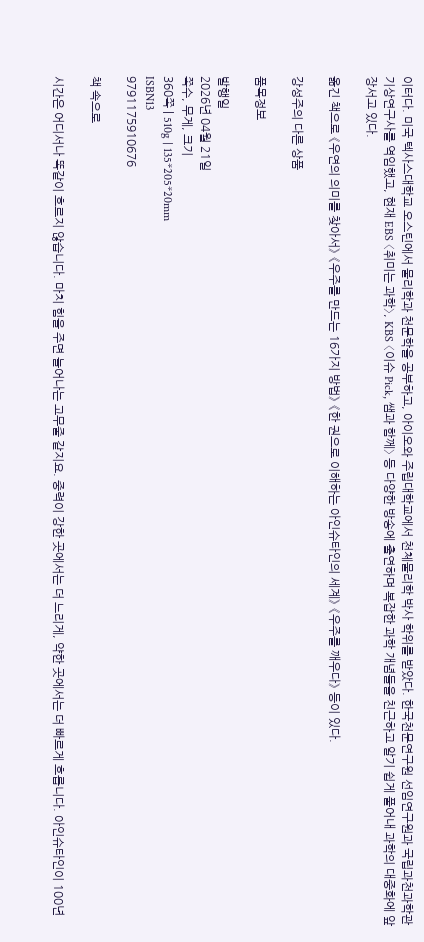이터다. 미국 텍사스대학교 오스틴에서 물리학과 천문학을 공부하고, 아이오와 주립대학교에서 천체물리학 박사 학위를 받았다. 한국천문연구원 선임연구원과 국립과천과학관 기상연구사를 역임했고, 현재 EBS 〈취미는 과학〉, KBS 〈이슈 Pick, 쌤과 함께〉 등 다양한 방송에 출연하며 복잡한 과학 개념들을 친근하고 알기 쉽게 풀어내 과학의 대중화에 앞장서고 있다.

옮긴 책으로 《우연의 의미를 찾아서》 《우주를 만드는 16가지 방법》 《한 권으로 이해하는 아인슈타인의 세계》 《우주를 깨우다》 등이 있다.

강성주의 다른 상품

품목정보

발행일
2026년 04월 21일
쪽수, 무게, 크기
360쪽 | 510g | 135*205*20mm
ISBN13
9791175910676

책 속으로

시간은 어디서나 똑같이 흐르지 않습니다. 마치 힘을 주면 늘어나는 고무줄 같지요. 중력이 강한 곳에서는 더 느리게, 약한 곳에서는 더 빠르게 흐릅니다. 아인슈타인이 100년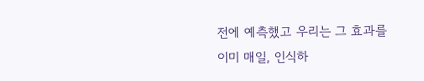전에 예측했고 우리는 그 효과를 이미 매일, 인식하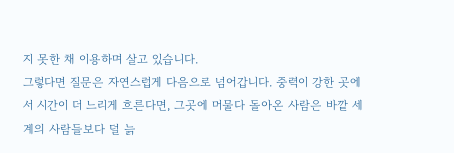지 못한 채 이용하며 살고 있습니다.
그렇다면 질문은 자연스럽게 다음으로 넘어갑니다. 중력이 강한 곳에서 시간이 더 느리게 흐른다면, 그곳에 머물다 돌아온 사람은 바깥 세계의 사람들보다 덜 늙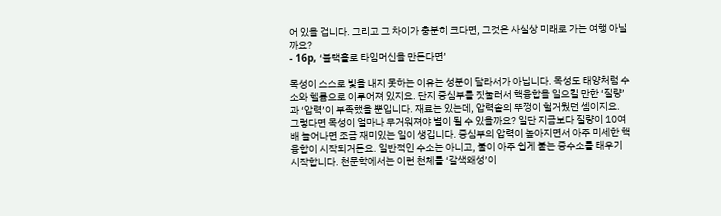어 있을 겁니다. 그리고 그 차이가 충분히 크다면, 그것은 사실상 미래로 가는 여행 아닐까요?
- 16p, ‘블랙홀로 타임머신을 만든다면’

목성이 스스로 빛을 내지 못하는 이유는 성분이 달라서가 아닙니다. 목성도 태양처럼 수소와 헬륨으로 이루어져 있지요. 단지 중심부를 짓눌러서 핵융합을 일으킬 만한 ‘질량’과 ‘압력’이 부족했을 뿐입니다. 재료는 있는데, 압력솥의 뚜껑이 헐거웠던 셈이지요.
그렇다면 목성이 얼마나 무거워져야 별이 될 수 있을까요? 일단 지금보다 질량이 10여 배 늘어나면 조금 재미있는 일이 생깁니다. 중심부의 압력이 높아지면서 아주 미세한 핵융합이 시작되거든요. 일반적인 수소는 아니고, 불이 아주 쉽게 붙는 중수소를 태우기 시작합니다. 천문학에서는 이런 천체를 ‘갈색왜성’이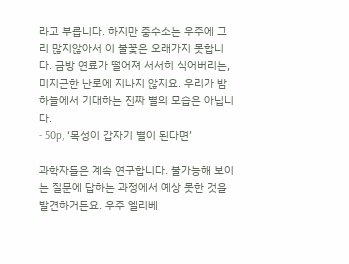라고 부릅니다. 하지만 중수소는 우주에 그리 많지않아서 이 불꽃은 오래가지 못합니다. 금방 연료가 떨어져 서서히 식어버리는, 미지근한 난로에 지나지 않지요. 우리가 밤하늘에서 기대하는 진짜 별의 모습은 아닙니다.
- 50p, ‘목성이 갑자기 별이 된다면’

과학자들은 계속 연구합니다. 불가능해 보이는 질문에 답하는 과정에서 예상 못한 것을 발견하거든요. 우주 엘리베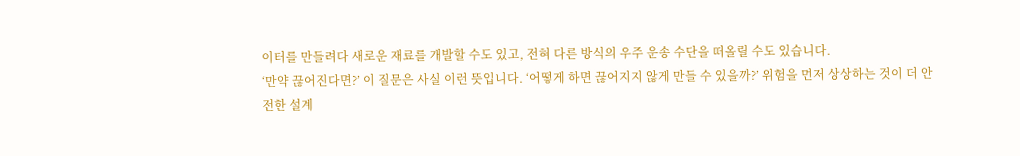이터를 만들려다 새로운 재료를 개발할 수도 있고, 전혀 다른 방식의 우주 운송 수단을 떠올릴 수도 있습니다.
‘만약 끊어진다면?’ 이 질문은 사실 이런 뜻입니다. ‘어떻게 하면 끊어지지 않게 만들 수 있을까?’ 위험을 먼저 상상하는 것이 더 안전한 설계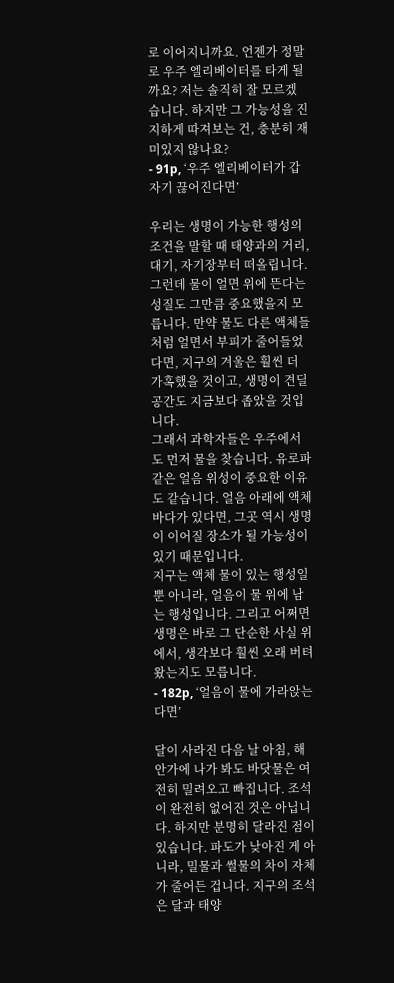로 이어지니까요. 언젠가 정말로 우주 엘리베이터를 타게 될까요? 저는 솔직히 잘 모르겠습니다. 하지만 그 가능성을 진지하게 따져보는 건, 충분히 재미있지 않나요?
- 91p, ‘우주 엘리베이터가 갑자기 끊어진다면’

우리는 생명이 가능한 행성의 조건을 말할 때 태양과의 거리, 대기, 자기장부터 떠올립니다. 그런데 물이 얼면 위에 뜬다는 성질도 그만큼 중요했을지 모릅니다. 만약 물도 다른 액체들처럼 얼면서 부피가 줄어들었다면, 지구의 겨울은 훨씬 더 가혹했을 것이고, 생명이 견딜 공간도 지금보다 좁았을 것입니다.
그래서 과학자들은 우주에서도 먼저 물을 찾습니다. 유로파 같은 얼음 위성이 중요한 이유도 같습니다. 얼음 아래에 액체 바다가 있다면, 그곳 역시 생명이 이어질 장소가 될 가능성이 있기 때문입니다.
지구는 액체 물이 있는 행성일 뿐 아니라, 얼음이 물 위에 남는 행성입니다. 그리고 어쩌면 생명은 바로 그 단순한 사실 위에서, 생각보다 훨씬 오래 버텨왔는지도 모릅니다.
- 182p, ‘얼음이 물에 가라앉는다면’

달이 사라진 다음 날 아침, 해안가에 나가 봐도 바닷물은 여전히 밀려오고 빠집니다. 조석이 완전히 없어진 것은 아닙니다. 하지만 분명히 달라진 점이 있습니다. 파도가 낮아진 게 아니라, 밀물과 썰물의 차이 자체가 줄어든 겁니다. 지구의 조석은 달과 태양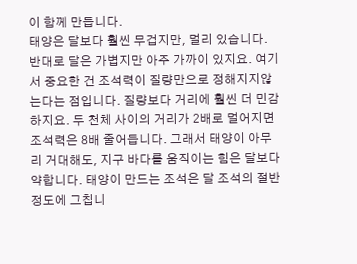이 함께 만듭니다.
태양은 달보다 훨씬 무겁지만, 멀리 있습니다. 반대로 달은 가볍지만 아주 가까이 있지요. 여기서 중요한 건 조석력이 질량만으로 정해지지않는다는 점입니다. 질량보다 거리에 훨씬 더 민감하지요. 두 천체 사이의 거리가 2배로 멀어지면 조석력은 8배 줄어듭니다. 그래서 태양이 아무리 거대해도, 지구 바다를 움직이는 힘은 달보다 약합니다. 태양이 만드는 조석은 달 조석의 절반 정도에 그칩니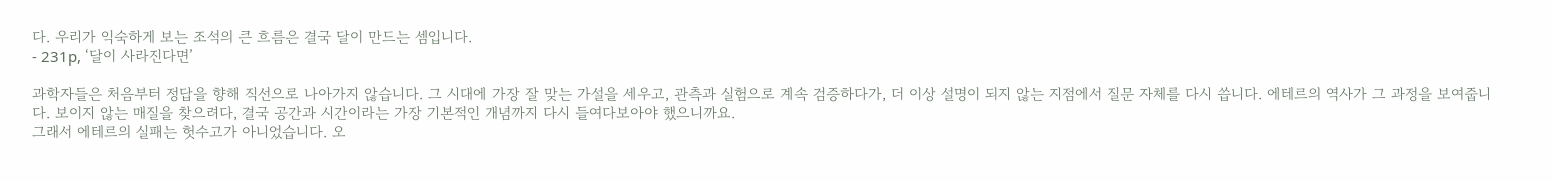다. 우리가 익숙하게 보는 조석의 큰 흐름은 결국 달이 만드는 셈입니다.
- 231p, ‘달이 사라진다면’

과학자들은 처음부터 정답을 향해 직선으로 나아가지 않습니다. 그 시대에 가장 잘 맞는 가설을 세우고, 관측과 실험으로 계속 검증하다가, 더 이상 설명이 되지 않는 지점에서 질문 자체를 다시 씁니다. 에테르의 역사가 그 과정을 보여줍니다. 보이지 않는 매질을 찾으려다, 결국 공간과 시간이라는 가장 기본적인 개념까지 다시 들여다보아야 했으니까요.
그래서 에테르의 실패는 헛수고가 아니었습니다. 오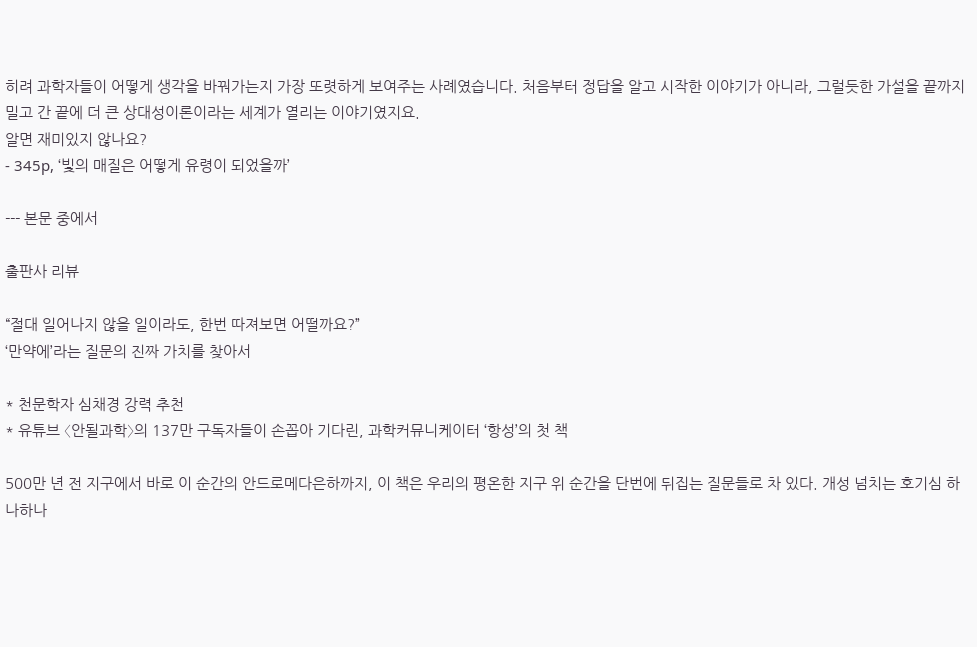히려 과학자들이 어떻게 생각을 바꿔가는지 가장 또렷하게 보여주는 사례였습니다. 처음부터 정답을 알고 시작한 이야기가 아니라, 그럴듯한 가설을 끝까지 밀고 간 끝에 더 큰 상대성이론이라는 세계가 열리는 이야기였지요.
알면 재미있지 않나요?
- 345p, ‘빛의 매질은 어떻게 유령이 되었을까’

--- 본문 중에서

출판사 리뷰

“절대 일어나지 않을 일이라도, 한번 따져보면 어떨까요?”
‘만약에’라는 질문의 진짜 가치를 찾아서

* 천문학자 심채경 강력 추천
* 유튜브 〈안될과학〉의 137만 구독자들이 손꼽아 기다린, 과학커뮤니케이터 ‘항성’의 첫 책

500만 년 전 지구에서 바로 이 순간의 안드로메다은하까지, 이 책은 우리의 평온한 지구 위 순간을 단번에 뒤집는 질문들로 차 있다. 개성 넘치는 호기심 하나하나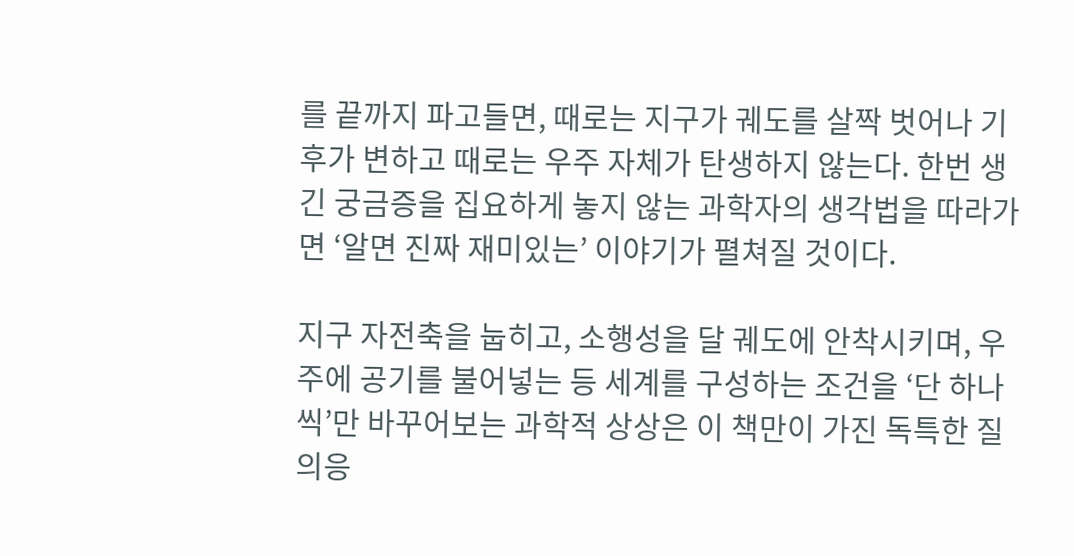를 끝까지 파고들면, 때로는 지구가 궤도를 살짝 벗어나 기후가 변하고 때로는 우주 자체가 탄생하지 않는다. 한번 생긴 궁금증을 집요하게 놓지 않는 과학자의 생각법을 따라가면 ‘알면 진짜 재미있는’ 이야기가 펼쳐질 것이다.

지구 자전축을 눕히고, 소행성을 달 궤도에 안착시키며, 우주에 공기를 불어넣는 등 세계를 구성하는 조건을 ‘단 하나씩’만 바꾸어보는 과학적 상상은 이 책만이 가진 독특한 질의응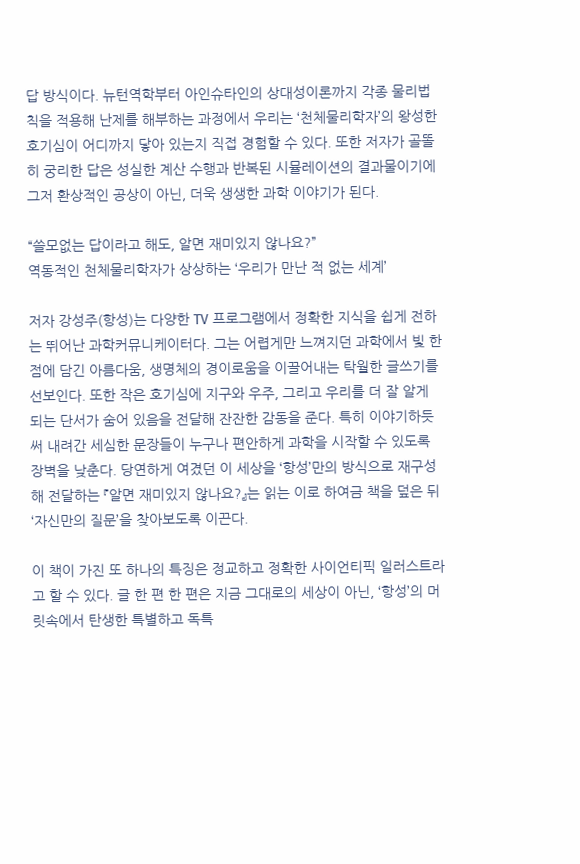답 방식이다. 뉴턴역학부터 아인슈타인의 상대성이론까지 각종 물리법칙을 적용해 난제를 해부하는 과정에서 우리는 ‘천체물리학자’의 왕성한 호기심이 어디까지 닿아 있는지 직접 경험할 수 있다. 또한 저자가 골똘히 궁리한 답은 성실한 계산 수행과 반복된 시뮬레이션의 결과물이기에 그저 환상적인 공상이 아닌, 더욱 생생한 과학 이야기가 된다.

“쓸모없는 답이라고 해도, 알면 재미있지 않나요?”
역동적인 천체물리학자가 상상하는 ‘우리가 만난 적 없는 세계’

저자 강성주(항성)는 다양한 TV 프로그램에서 정확한 지식을 쉽게 전하는 뛰어난 과학커뮤니케이터다. 그는 어렵게만 느껴지던 과학에서 빛 한 점에 담긴 아름다움, 생명체의 경이로움을 이끌어내는 탁월한 글쓰기를 선보인다. 또한 작은 호기심에 지구와 우주, 그리고 우리를 더 잘 알게 되는 단서가 숨어 있음을 전달해 잔잔한 감동을 준다. 특히 이야기하듯 써 내려간 세심한 문장들이 누구나 편안하게 과학을 시작할 수 있도록 장벽을 낮춘다. 당연하게 여겼던 이 세상을 ‘항성’만의 방식으로 재구성해 전달하는 『알면 재미있지 않나요?』는 읽는 이로 하여금 책을 덮은 뒤 ‘자신만의 질문’을 찾아보도록 이끈다.

이 책이 가진 또 하나의 특징은 정교하고 정확한 사이언티픽 일러스트라고 할 수 있다. 글 한 편 한 편은 지금 그대로의 세상이 아닌, ‘항성’의 머릿속에서 탄생한 특별하고 독특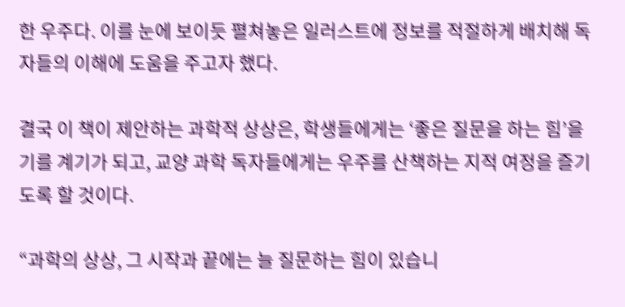한 우주다. 이를 눈에 보이듯 펼쳐놓은 일러스트에 정보를 적절하게 배치해 독자들의 이해에 도움을 주고자 했다.

결국 이 책이 제안하는 과학적 상상은, 학생들에게는 ‘좋은 질문을 하는 힘’을 기를 계기가 되고, 교양 과학 독자들에게는 우주를 산책하는 지적 여정을 즐기도록 할 것이다.

“과학의 상상, 그 시작과 끝에는 늘 질문하는 힘이 있습니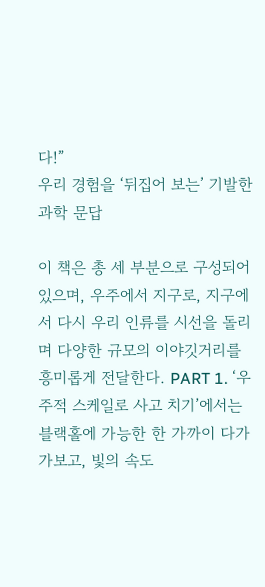다!”
우리 경험을 ‘뒤집어 보는’ 기발한 과학 문답

이 책은 총 세 부분으로 구성되어 있으며, 우주에서 지구로, 지구에서 다시 우리 인류를 시선을 돌리며 다양한 규모의 이야깃거리를 흥미롭게 전달한다. PART 1. ‘우주적 스케일로 사고 치기’에서는 블랙홀에 가능한 한 가까이 다가가보고, 빛의 속도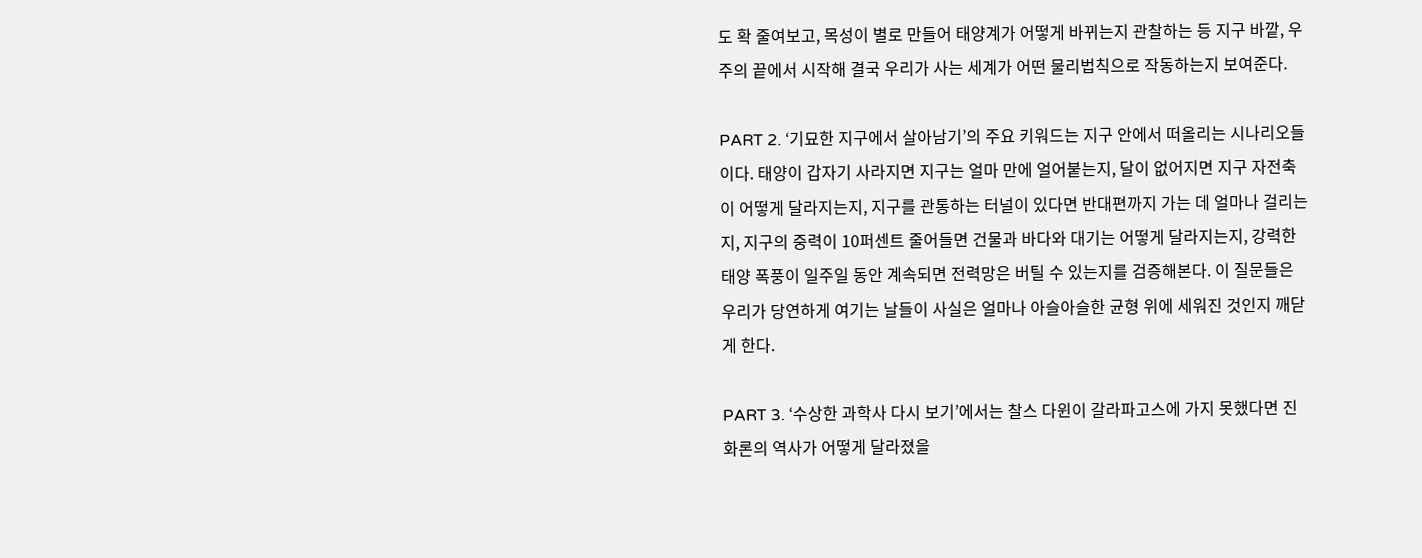도 확 줄여보고, 목성이 별로 만들어 태양계가 어떻게 바뀌는지 관찰하는 등 지구 바깥, 우주의 끝에서 시작해 결국 우리가 사는 세계가 어떤 물리법칙으로 작동하는지 보여준다.

PART 2. ‘기묘한 지구에서 살아남기’의 주요 키워드는 지구 안에서 떠올리는 시나리오들이다. 태양이 갑자기 사라지면 지구는 얼마 만에 얼어붙는지, 달이 없어지면 지구 자전축이 어떻게 달라지는지, 지구를 관통하는 터널이 있다면 반대편까지 가는 데 얼마나 걸리는지, 지구의 중력이 10퍼센트 줄어들면 건물과 바다와 대기는 어떻게 달라지는지, 강력한 태양 폭풍이 일주일 동안 계속되면 전력망은 버틸 수 있는지를 검증해본다. 이 질문들은 우리가 당연하게 여기는 날들이 사실은 얼마나 아슬아슬한 균형 위에 세워진 것인지 깨닫게 한다.

PART 3. ‘수상한 과학사 다시 보기’에서는 찰스 다윈이 갈라파고스에 가지 못했다면 진화론의 역사가 어떻게 달라졌을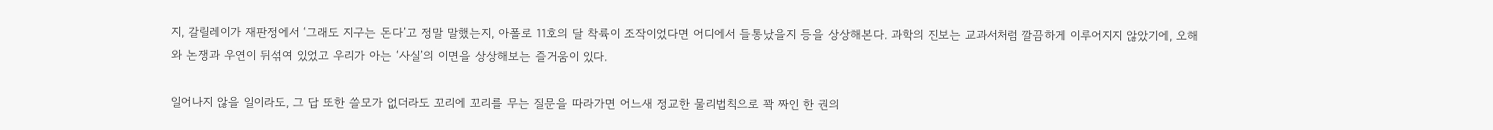지, 갈릴레이가 재판정에서 ‘그래도 지구는 돈다’고 정말 말했는지, 아폴로 11호의 달 착륙이 조작이었다면 어디에서 들통났을지 등을 상상해본다. 과학의 진보는 교과서처럼 깔끔하게 이루어지지 않았기에, 오해와 논쟁과 우연이 뒤섞여 있었고 우리가 아는 ‘사실’의 이면을 상상해보는 즐거움이 있다.

일어나지 않을 일이라도, 그 답 또한 쓸모가 없더라도 꼬리에 꼬리를 무는 질문을 따라가면 어느새 정교한 물리법칙으로 꽉 짜인 한 권의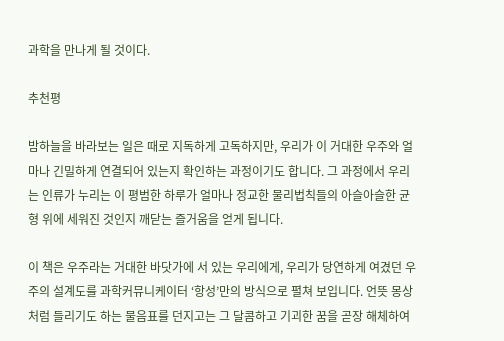과학을 만나게 될 것이다.

추천평

밤하늘을 바라보는 일은 때로 지독하게 고독하지만, 우리가 이 거대한 우주와 얼마나 긴밀하게 연결되어 있는지 확인하는 과정이기도 합니다. 그 과정에서 우리는 인류가 누리는 이 평범한 하루가 얼마나 정교한 물리법칙들의 아슬아슬한 균형 위에 세워진 것인지 깨닫는 즐거움을 얻게 됩니다.

이 책은 우주라는 거대한 바닷가에 서 있는 우리에게, 우리가 당연하게 여겼던 우주의 설계도를 과학커뮤니케이터 ‘항성’만의 방식으로 펼쳐 보입니다. 언뜻 몽상처럼 들리기도 하는 물음표를 던지고는 그 달콤하고 기괴한 꿈을 곧장 해체하여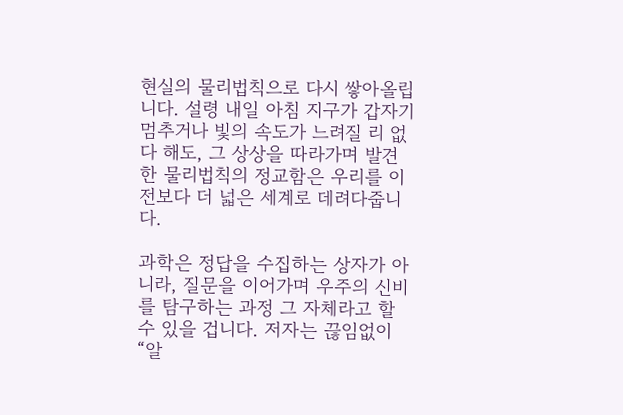현실의 물리법칙으로 다시 쌓아올립니다. 설령 내일 아침 지구가 갑자기 멈추거나 빛의 속도가 느려질 리 없다 해도, 그 상상을 따라가며 발견한 물리법칙의 정교함은 우리를 이전보다 더 넓은 세계로 데려다줍니다.

과학은 정답을 수집하는 상자가 아니라, 질문을 이어가며 우주의 신비를 탐구하는 과정 그 자체라고 할 수 있을 겁니다. 저자는 끊임없이 “알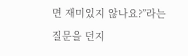면 재미있지 않나요?”라는 질문을 던지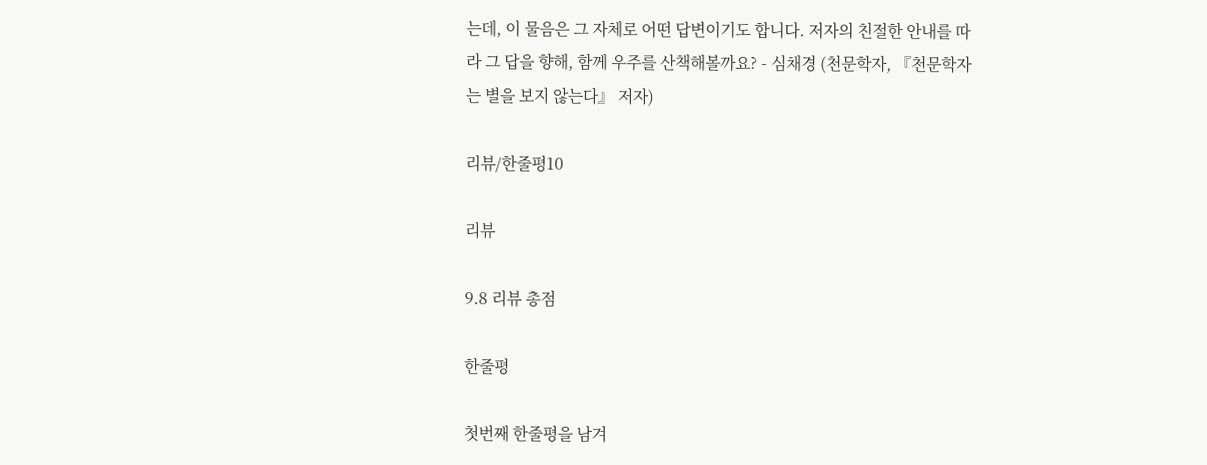는데, 이 물음은 그 자체로 어떤 답변이기도 합니다. 저자의 친절한 안내를 따라 그 답을 향해, 함께 우주를 산책해볼까요? - 심채경 (천문학자, 『천문학자는 별을 보지 않는다』 저자)

리뷰/한줄평10

리뷰

9.8 리뷰 총점

한줄평

첫번째 한줄평을 남겨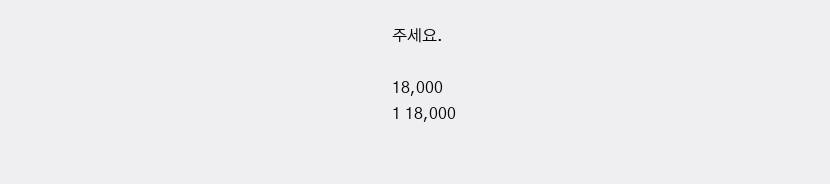주세요.

18,000
1 18,000